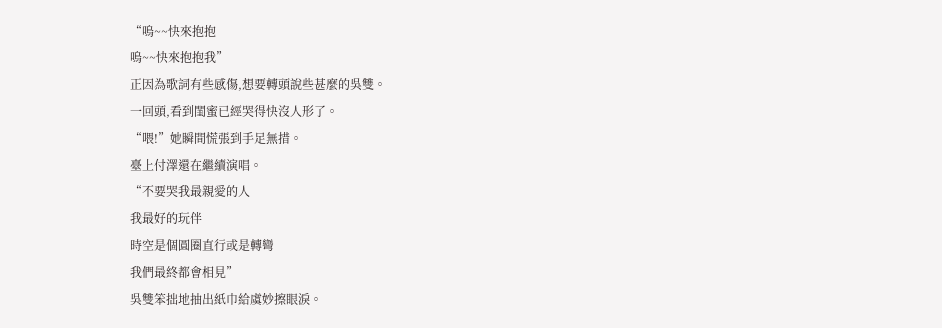“嗚~~快來抱抱
嗚~~快來抱抱我”
正因為歌詞有些感傷,想要轉頭說些甚麼的吳雙。
一回頭,看到閨蜜已經哭得快沒人形了。
“喂!”她瞬間慌張到手足無措。
臺上付澤還在繼續演唱。
“不要哭我最親愛的人
我最好的玩伴
時空是個圓圈直行或是轉彎
我們最終都會相見”
吳雙笨拙地抽出紙巾給虞妙擦眼淚。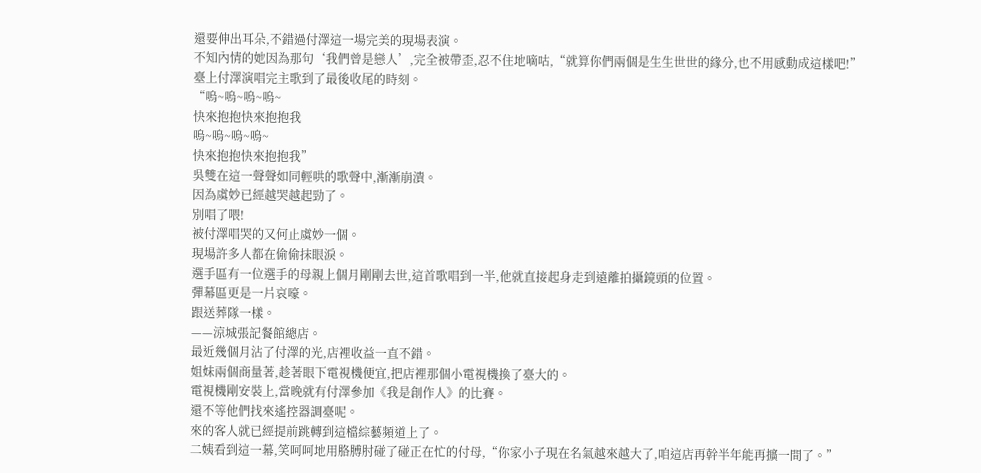還要伸出耳朵,不錯過付澤這一場完美的現場表演。
不知內情的她因為那句‘我們曾是戀人’,完全被帶歪,忍不住地嘀咕,“就算你們兩個是生生世世的緣分,也不用感動成這樣吧!”
臺上付澤演唱完主歌到了最後收尾的時刻。
“嗚~嗚~嗚~嗚~
快來抱抱快來抱抱我
嗚~嗚~嗚~嗚~
快來抱抱快來抱抱我”
吳雙在這一聲聲如同輕哄的歌聲中,漸漸崩潰。
因為虞妙已經越哭越起勁了。
別唱了喂!
被付澤唱哭的又何止虞妙一個。
現場許多人都在偷偷抹眼淚。
選手區有一位選手的母親上個月剛剛去世,這首歌唱到一半,他就直接起身走到遠離拍攝鏡頭的位置。
彈幕區更是一片哀嚎。
跟送葬隊一樣。
——涼城張記餐館總店。
最近幾個月沾了付澤的光,店裡收益一直不錯。
姐妹兩個商量著,趁著眼下電視機便宜,把店裡那個小電視機換了臺大的。
電視機剛安裝上,當晚就有付澤參加《我是創作人》的比賽。
還不等他們找來遙控器調臺呢。
來的客人就已經提前跳轉到這檔綜藝頻道上了。
二姨看到這一幕,笑呵呵地用胳膊肘碰了碰正在忙的付母,“你家小子現在名氣越來越大了,咱這店再幹半年能再擴一間了。”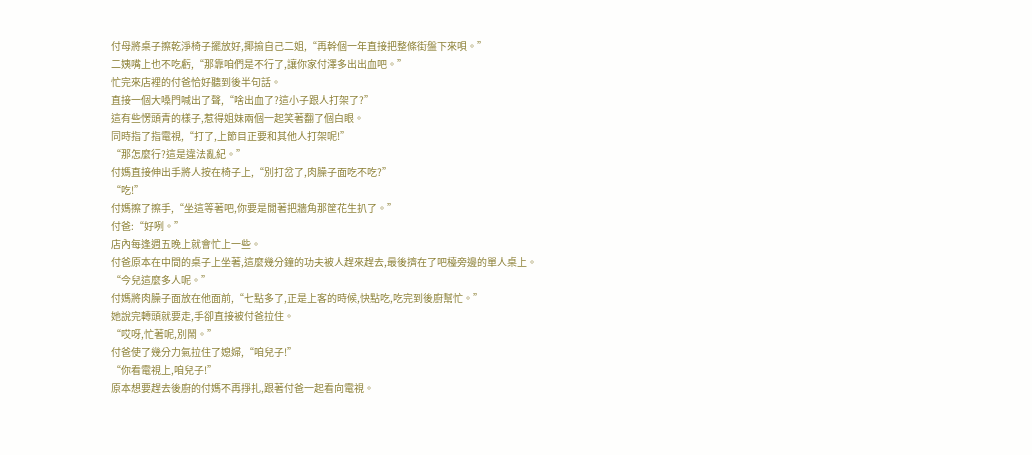付母將桌子擦乾淨椅子擺放好,揶揄自己二姐,“再幹個一年直接把整條街盤下來唄。”
二姨嘴上也不吃虧,“那靠咱們是不行了,讓你家付澤多出出血吧。”
忙完來店裡的付爸恰好聽到後半句話。
直接一個大嗓門喊出了聲,“啥出血了?這小子跟人打架了?”
這有些愣頭青的樣子,惹得姐妹兩個一起笑著翻了個白眼。
同時指了指電視,“打了,上節目正要和其他人打架呢!”
“那怎麼行?這是違法亂紀。”
付媽直接伸出手將人按在椅子上,“別打岔了,肉臊子面吃不吃?”
“吃!”
付媽擦了擦手,“坐這等著吧,你要是閒著把牆角那筐花生扒了。”
付爸:“好咧。”
店內每逢週五晚上就會忙上一些。
付爸原本在中間的桌子上坐著,這麼幾分鐘的功夫被人趕來趕去,最後擠在了吧檯旁邊的單人桌上。
“今兒這麼多人呢。”
付媽將肉臊子面放在他面前,“七點多了,正是上客的時候,快點吃,吃完到後廚幫忙。”
她說完轉頭就要走,手卻直接被付爸拉住。
“哎呀,忙著呢,別鬧。”
付爸使了幾分力氣拉住了媳婦,“咱兒子!”
“你看電視上,咱兒子!”
原本想要趕去後廚的付媽不再掙扎,跟著付爸一起看向電視。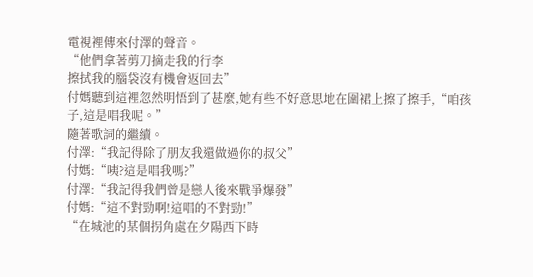電視裡傳來付澤的聲音。
“他們拿著剪刀摘走我的行李
擦拭我的腦袋沒有機會返回去”
付媽聽到這裡忽然明悟到了甚麼,她有些不好意思地在圍裙上擦了擦手,“咱孩子,這是唱我呢。”
隨著歌詞的繼續。
付澤:“我記得除了朋友我還做過你的叔父”
付媽:“咦?這是唱我嗎?”
付澤:“我記得我們曾是戀人後來戰爭爆發”
付媽:“這不對勁啊!這唱的不對勁!”
“在城池的某個拐角處在夕陽西下時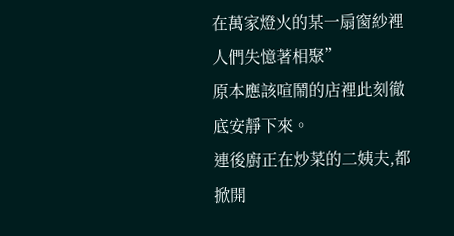在萬家燈火的某一扇窗紗裡
人們失憶著相聚”
原本應該喧鬧的店裡此刻徹底安靜下來。
連後廚正在炒菜的二姨夫,都掀開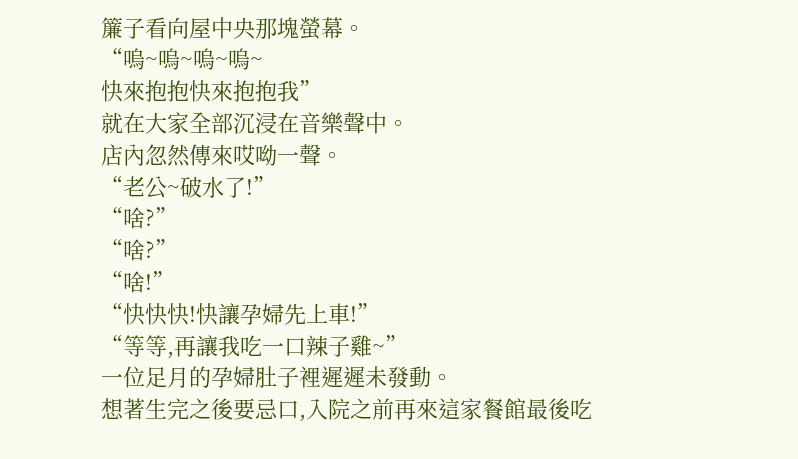簾子看向屋中央那塊螢幕。
“嗚~嗚~嗚~嗚~
快來抱抱快來抱抱我”
就在大家全部沉浸在音樂聲中。
店內忽然傳來哎呦一聲。
“老公~破水了!”
“啥?”
“啥?”
“啥!”
“快快快!快讓孕婦先上車!”
“等等,再讓我吃一口辣子雞~”
一位足月的孕婦肚子裡遲遲未發動。
想著生完之後要忌口,入院之前再來這家餐館最後吃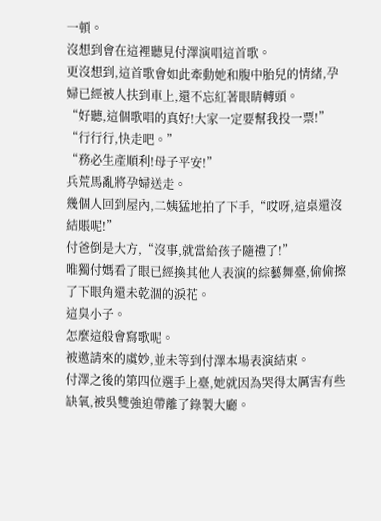一頓。
沒想到會在這裡聽見付澤演唱這首歌。
更沒想到,這首歌會如此牽動她和腹中胎兒的情緒,孕婦已經被人扶到車上,還不忘紅著眼睛轉頭。
“好聽,這個歌唱的真好!大家一定要幫我投一票!”
“行行行,快走吧。”
“務必生產順利!母子平安!”
兵荒馬亂將孕婦送走。
幾個人回到屋內,二姨猛地拍了下手,“哎呀,這桌還沒結賬呢!”
付爸倒是大方,“沒事,就當給孩子隨禮了!”
唯獨付媽看了眼已經換其他人表演的綜藝舞臺,偷偷擦了下眼角還未乾涸的淚花。
這臭小子。
怎麼這般會寫歌呢。
被邀請來的虞妙,並未等到付澤本場表演結束。
付澤之後的第四位選手上臺,她就因為哭得太厲害有些缺氧,被吳雙強迫帶離了錄製大廳。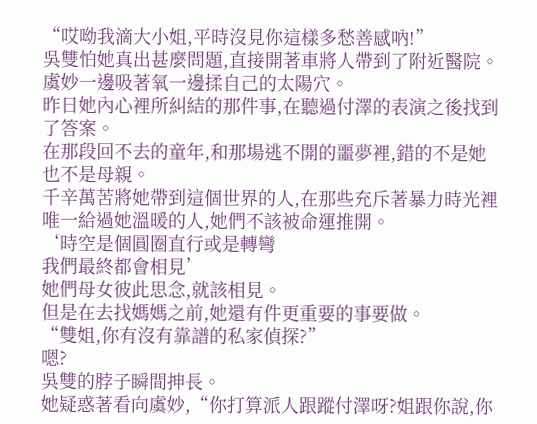“哎呦我滴大小姐,平時沒見你這樣多愁善感吶!”
吳雙怕她真出甚麼問題,直接開著車將人帶到了附近醫院。
虞妙一邊吸著氧一邊揉自己的太陽穴。
昨日她內心裡所糾結的那件事,在聽過付澤的表演之後找到了答案。
在那段回不去的童年,和那場逃不開的噩夢裡,錯的不是她也不是母親。
千辛萬苦將她帶到這個世界的人,在那些充斥著暴力時光裡唯一給過她溫暖的人,她們不該被命運推開。
‘時空是個圓圈直行或是轉彎
我們最終都會相見’
她們母女彼此思念,就該相見。
但是在去找媽媽之前,她還有件更重要的事要做。
“雙姐,你有沒有靠譜的私家偵探?”
嗯?
吳雙的脖子瞬間抻長。
她疑惑著看向虞妙,“你打算派人跟蹤付澤呀?姐跟你說,你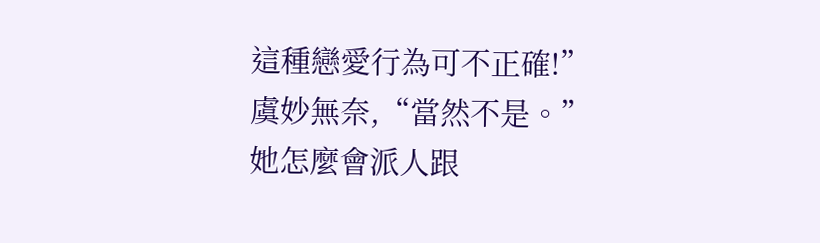這種戀愛行為可不正確!”
虞妙無奈,“當然不是。”
她怎麼會派人跟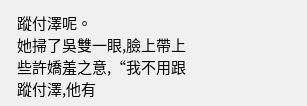蹤付澤呢。
她掃了吳雙一眼,臉上帶上些許嬌羞之意,“我不用跟蹤付澤,他有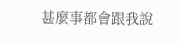甚麼事都會跟我說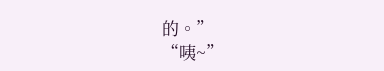的。”
“咦~”